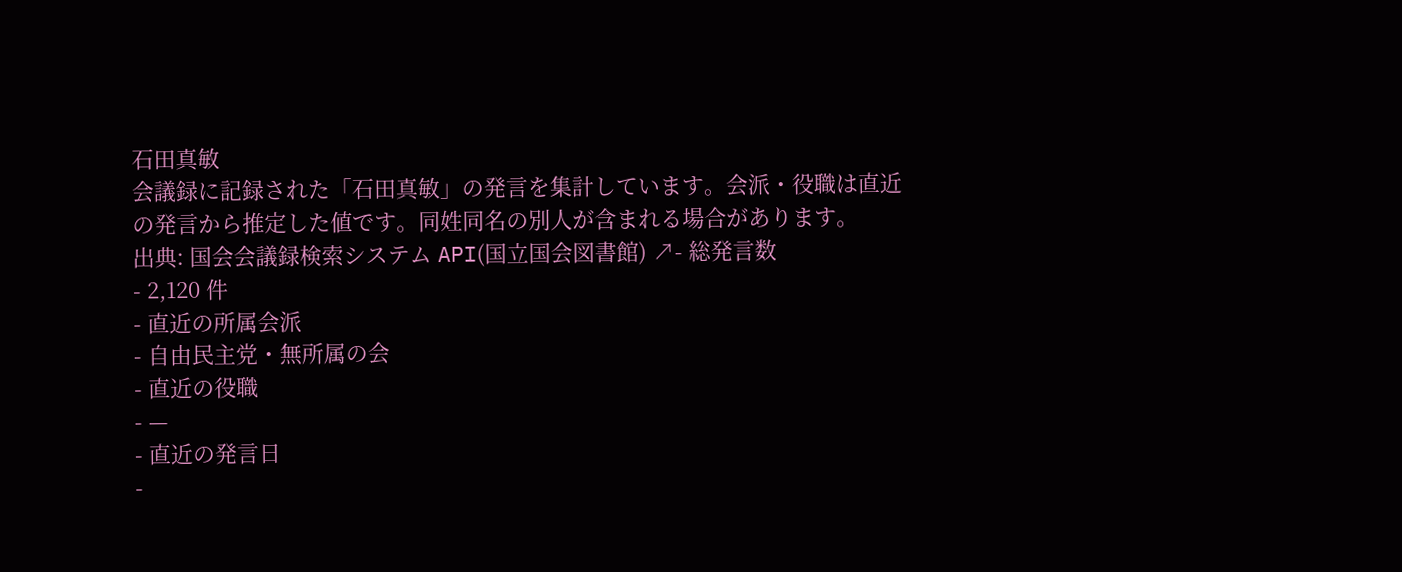石田真敏
会議録に記録された「石田真敏」の発言を集計しています。会派・役職は直近の発言から推定した値です。同姓同名の別人が含まれる場合があります。
出典: 国会会議録検索システム API(国立国会図書館) ↗- 総発言数
- 2,120 件
- 直近の所属会派
- 自由民主党・無所属の会
- 直近の役職
- —
- 直近の発言日
-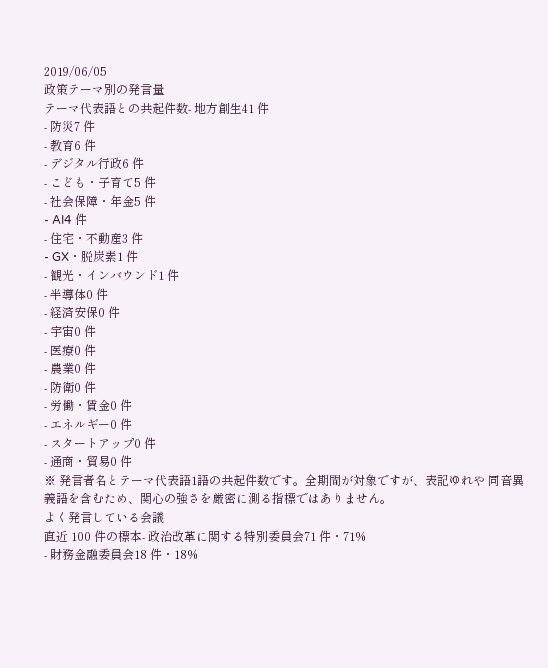2019/06/05
政策テーマ別の発言量
テーマ代表語との共起件数- 地方創生41 件
- 防災7 件
- 教育6 件
- デジタル行政6 件
- こども・子育て5 件
- 社会保障・年金5 件
- AI4 件
- 住宅・不動産3 件
- GX・脱炭素1 件
- 観光・インバウンド1 件
- 半導体0 件
- 経済安保0 件
- 宇宙0 件
- 医療0 件
- 農業0 件
- 防衛0 件
- 労働・賃金0 件
- エネルギー0 件
- スタートアップ0 件
- 通商・貿易0 件
※ 発言者名とテーマ代表語1語の共起件数です。全期間が対象ですが、表記ゆれや 同音異義語を含むため、関心の強さを厳密に測る指標ではありません。
よく発言している会議
直近 100 件の標本- 政治改革に関する特別委員会71 件・71%
- 財務金融委員会18 件・18%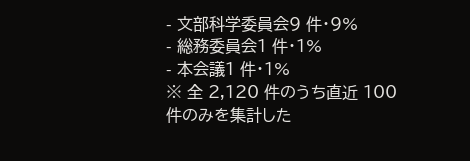- 文部科学委員会9 件・9%
- 総務委員会1 件・1%
- 本会議1 件・1%
※ 全 2,120 件のうち直近 100 件のみを集計した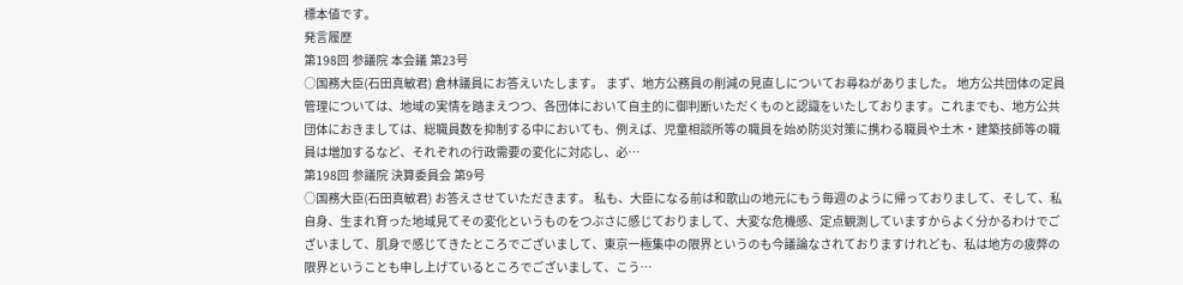標本値です。
発言履歴
第198回 参議院 本会議 第23号
○国務大臣(石田真敏君) 倉林議員にお答えいたします。 まず、地方公務員の削減の見直しについてお尋ねがありました。 地方公共団体の定員管理については、地域の実情を踏まえつつ、各団体において自主的に御判断いただくものと認識をいたしております。これまでも、地方公共団体におきましては、総職員数を抑制する中においても、例えば、児童相談所等の職員を始め防災対策に携わる職員や土木・建築技師等の職員は増加するなど、それぞれの行政需要の変化に対応し、必…
第198回 参議院 決算委員会 第9号
○国務大臣(石田真敏君) お答えさせていただきます。 私も、大臣になる前は和歌山の地元にもう毎週のように帰っておりまして、そして、私自身、生まれ育った地域見てその変化というものをつぶさに感じておりまして、大変な危機感、定点観測していますからよく分かるわけでございまして、肌身で感じてきたところでございまして、東京一極集中の限界というのも今議論なされておりますけれども、私は地方の疲弊の限界ということも申し上げているところでございまして、こう…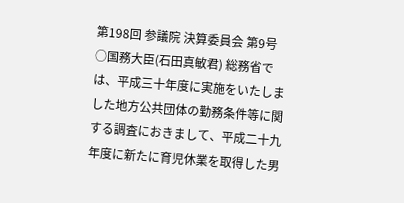第198回 参議院 決算委員会 第9号
○国務大臣(石田真敏君) 総務省では、平成三十年度に実施をいたしました地方公共団体の勤務条件等に関する調査におきまして、平成二十九年度に新たに育児休業を取得した男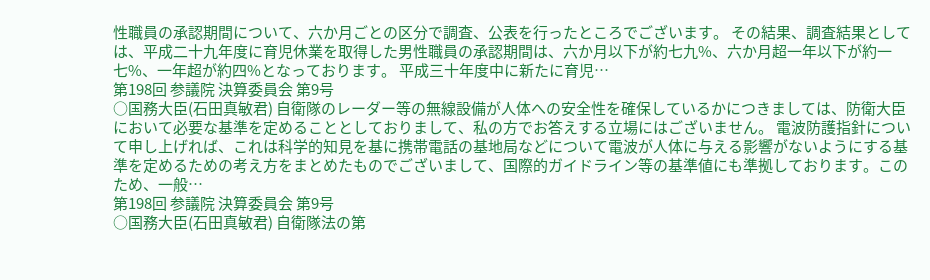性職員の承認期間について、六か月ごとの区分で調査、公表を行ったところでございます。 その結果、調査結果としては、平成二十九年度に育児休業を取得した男性職員の承認期間は、六か月以下が約七九%、六か月超一年以下が約一七%、一年超が約四%となっております。 平成三十年度中に新たに育児…
第198回 参議院 決算委員会 第9号
○国務大臣(石田真敏君) 自衛隊のレーダー等の無線設備が人体への安全性を確保しているかにつきましては、防衛大臣において必要な基準を定めることとしておりまして、私の方でお答えする立場にはございません。 電波防護指針について申し上げれば、これは科学的知見を基に携帯電話の基地局などについて電波が人体に与える影響がないようにする基準を定めるための考え方をまとめたものでございまして、国際的ガイドライン等の基準値にも準拠しております。このため、一般…
第198回 参議院 決算委員会 第9号
○国務大臣(石田真敏君) 自衛隊法の第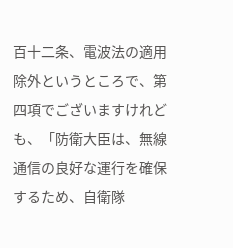百十二条、電波法の適用除外というところで、第四項でございますけれども、「防衛大臣は、無線通信の良好な運行を確保するため、自衛隊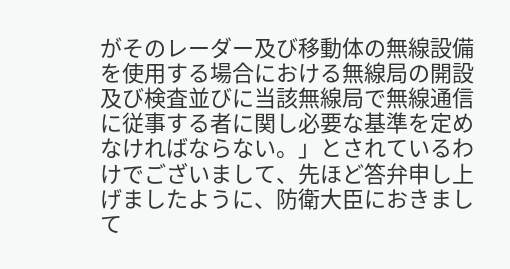がそのレーダー及び移動体の無線設備を使用する場合における無線局の開設及び検査並びに当該無線局で無線通信に従事する者に関し必要な基準を定めなければならない。」とされているわけでございまして、先ほど答弁申し上げましたように、防衛大臣におきまして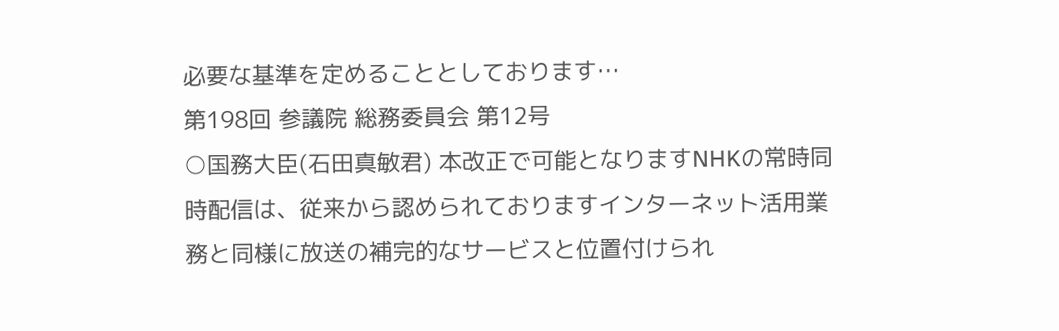必要な基準を定めることとしております…
第198回 参議院 総務委員会 第12号
○国務大臣(石田真敏君) 本改正で可能となりますNHKの常時同時配信は、従来から認められておりますインターネット活用業務と同様に放送の補完的なサービスと位置付けられ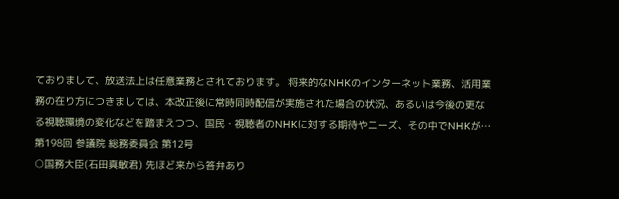ておりまして、放送法上は任意業務とされております。 将来的なNHKのインターネット業務、活用業務の在り方につきましては、本改正後に常時同時配信が実施された場合の状況、あるいは今後の更なる視聴環境の変化などを踏まえつつ、国民・視聴者のNHKに対する期待やニーズ、その中でNHKが…
第198回 参議院 総務委員会 第12号
○国務大臣(石田真敏君) 先ほど来から答弁あり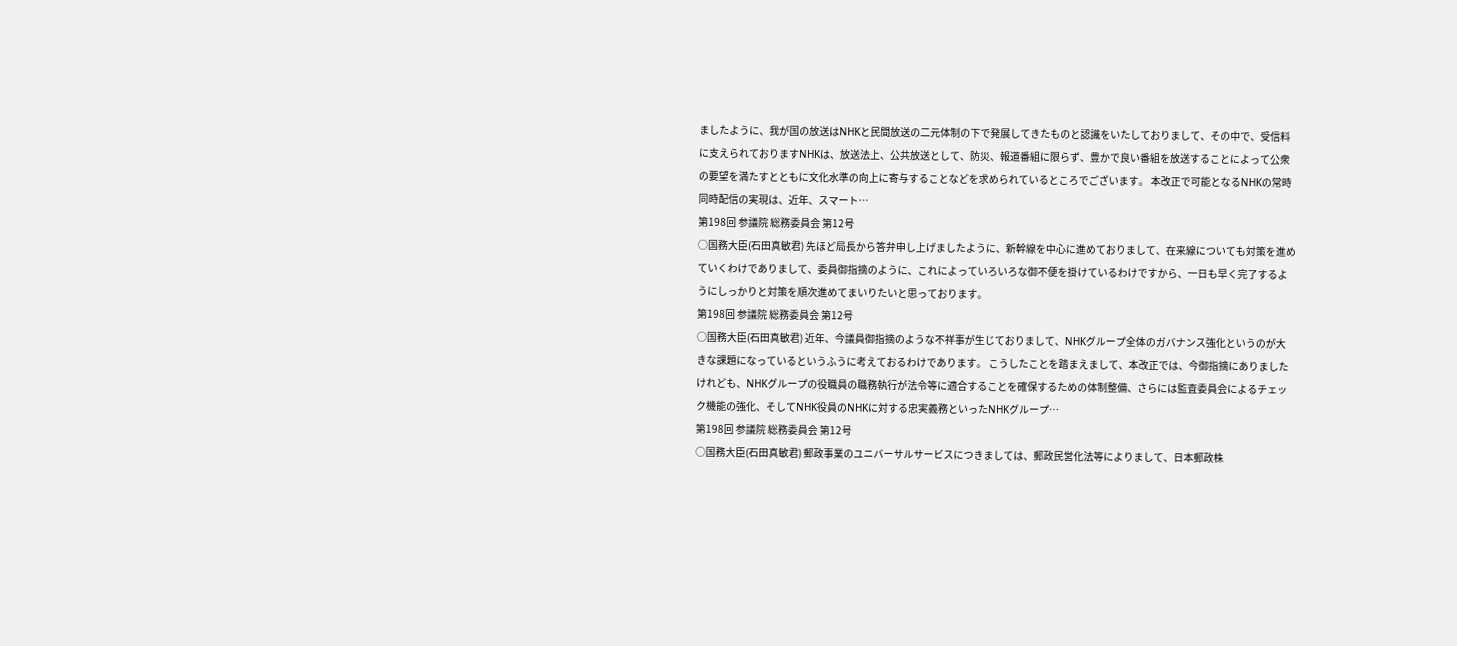ましたように、我が国の放送はNHKと民間放送の二元体制の下で発展してきたものと認識をいたしておりまして、その中で、受信料に支えられておりますNHKは、放送法上、公共放送として、防災、報道番組に限らず、豊かで良い番組を放送することによって公衆の要望を満たすとともに文化水準の向上に寄与することなどを求められているところでございます。 本改正で可能となるNHKの常時同時配信の実現は、近年、スマート…
第198回 参議院 総務委員会 第12号
○国務大臣(石田真敏君) 先ほど局長から答弁申し上げましたように、新幹線を中心に進めておりまして、在来線についても対策を進めていくわけでありまして、委員御指摘のように、これによっていろいろな御不便を掛けているわけですから、一日も早く完了するようにしっかりと対策を順次進めてまいりたいと思っております。
第198回 参議院 総務委員会 第12号
○国務大臣(石田真敏君) 近年、今議員御指摘のような不祥事が生じておりまして、NHKグループ全体のガバナンス強化というのが大きな課題になっているというふうに考えておるわけであります。 こうしたことを踏まえまして、本改正では、今御指摘にありましたけれども、NHKグループの役職員の職務執行が法令等に適合することを確保するための体制整備、さらには監査委員会によるチェック機能の強化、そしてNHK役員のNHKに対する忠実義務といったNHKグループ…
第198回 参議院 総務委員会 第12号
○国務大臣(石田真敏君) 郵政事業のユニバーサルサービスにつきましては、郵政民営化法等によりまして、日本郵政株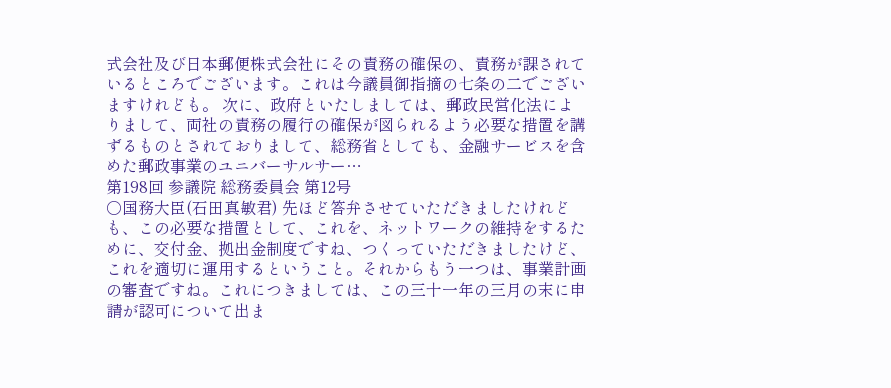式会社及び日本郵便株式会社にその責務の確保の、責務が課されているところでございます。これは今議員御指摘の七条の二でございますけれども。 次に、政府といたしましては、郵政民営化法によりまして、両社の責務の履行の確保が図られるよう必要な措置を講ずるものとされておりまして、総務省としても、金融サービスを含めた郵政事業のユニバーサルサー…
第198回 参議院 総務委員会 第12号
○国務大臣(石田真敏君) 先ほど答弁させていただきましたけれども、この必要な措置として、これを、ネットワークの維持をするために、交付金、拠出金制度ですね、つくっていただきましたけど、これを適切に運用するということ。それからもう一つは、事業計画の審査ですね。これにつきましては、この三十一年の三月の末に申請が認可について出ま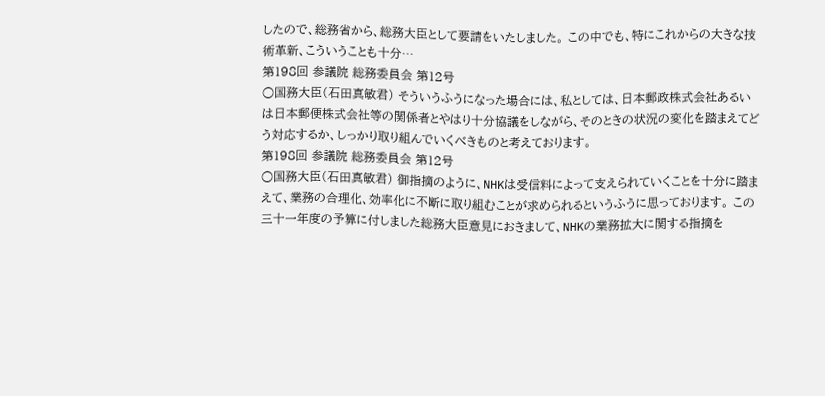したので、総務省から、総務大臣として要請をいたしました。 この中でも、特にこれからの大きな技術革新、こういうことも十分…
第198回 参議院 総務委員会 第12号
○国務大臣(石田真敏君) そういうふうになった場合には、私としては、日本郵政株式会社あるいは日本郵便株式会社等の関係者とやはり十分協議をしながら、そのときの状況の変化を踏まえてどう対応するか、しっかり取り組んでいくべきものと考えております。
第198回 参議院 総務委員会 第12号
○国務大臣(石田真敏君) 御指摘のように、NHKは受信料によって支えられていくことを十分に踏まえて、業務の合理化、効率化に不断に取り組むことが求められるというふうに思っております。 この三十一年度の予算に付しました総務大臣意見におきまして、NHKの業務拡大に関する指摘を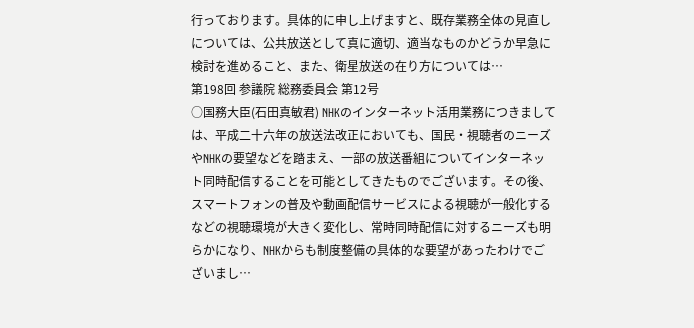行っております。具体的に申し上げますと、既存業務全体の見直しについては、公共放送として真に適切、適当なものかどうか早急に検討を進めること、また、衛星放送の在り方については…
第198回 参議院 総務委員会 第12号
○国務大臣(石田真敏君) NHKのインターネット活用業務につきましては、平成二十六年の放送法改正においても、国民・視聴者のニーズやNHKの要望などを踏まえ、一部の放送番組についてインターネット同時配信することを可能としてきたものでございます。その後、スマートフォンの普及や動画配信サービスによる視聴が一般化するなどの視聴環境が大きく変化し、常時同時配信に対するニーズも明らかになり、NHKからも制度整備の具体的な要望があったわけでございまし…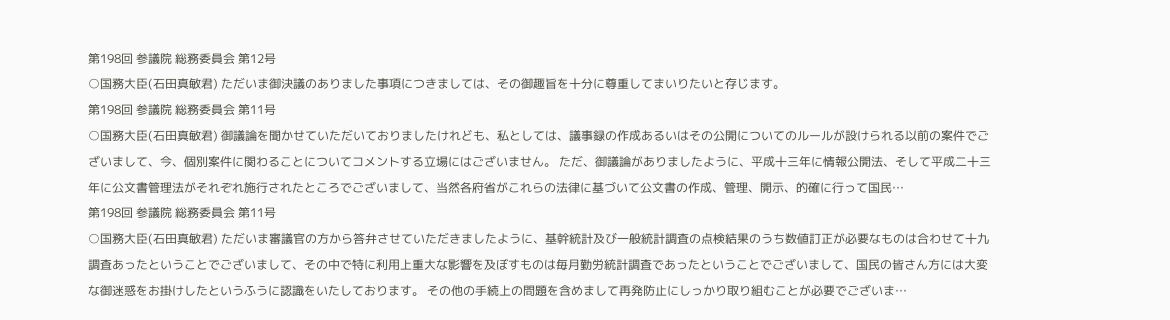第198回 参議院 総務委員会 第12号
○国務大臣(石田真敏君) ただいま御決議のありました事項につきましては、その御趣旨を十分に尊重してまいりたいと存じます。
第198回 参議院 総務委員会 第11号
○国務大臣(石田真敏君) 御議論を聞かせていただいておりましたけれども、私としては、議事録の作成あるいはその公開についてのルールが設けられる以前の案件でございまして、今、個別案件に関わることについてコメントする立場にはございません。 ただ、御議論がありましたように、平成十三年に情報公開法、そして平成二十三年に公文書管理法がそれぞれ施行されたところでございまして、当然各府省がこれらの法律に基づいて公文書の作成、管理、開示、的確に行って国民…
第198回 参議院 総務委員会 第11号
○国務大臣(石田真敏君) ただいま審議官の方から答弁させていただきましたように、基幹統計及び一般統計調査の点検結果のうち数値訂正が必要なものは合わせて十九調査あったということでございまして、その中で特に利用上重大な影響を及ぼすものは毎月勤労統計調査であったということでございまして、国民の皆さん方には大変な御迷惑をお掛けしたというふうに認識をいたしております。 その他の手続上の問題を含めまして再発防止にしっかり取り組むことが必要でございま…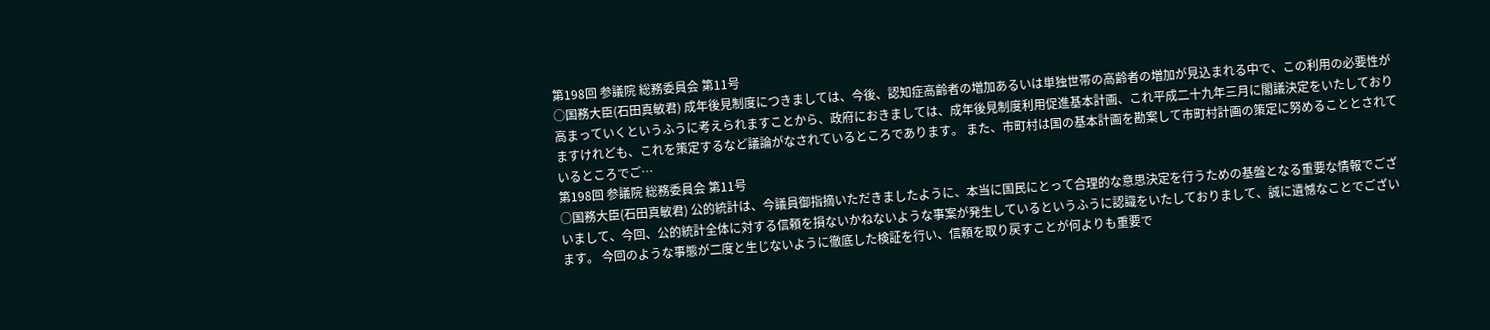第198回 参議院 総務委員会 第11号
○国務大臣(石田真敏君) 成年後見制度につきましては、今後、認知症高齢者の増加あるいは単独世帯の高齢者の増加が見込まれる中で、この利用の必要性が高まっていくというふうに考えられますことから、政府におきましては、成年後見制度利用促進基本計画、これ平成二十九年三月に閣議決定をいたしておりますけれども、これを策定するなど議論がなされているところであります。 また、市町村は国の基本計画を勘案して市町村計画の策定に努めることとされているところでご…
第198回 参議院 総務委員会 第11号
○国務大臣(石田真敏君) 公的統計は、今議員御指摘いただきましたように、本当に国民にとって合理的な意思決定を行うための基盤となる重要な情報でございまして、今回、公的統計全体に対する信頼を損ないかねないような事案が発生しているというふうに認識をいたしておりまして、誠に遺憾なことでございます。 今回のような事態が二度と生じないように徹底した検証を行い、信頼を取り戻すことが何よりも重要で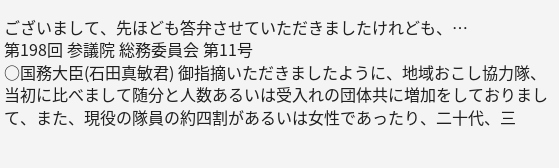ございまして、先ほども答弁させていただきましたけれども、…
第198回 参議院 総務委員会 第11号
○国務大臣(石田真敏君) 御指摘いただきましたように、地域おこし協力隊、当初に比べまして随分と人数あるいは受入れの団体共に増加をしておりまして、また、現役の隊員の約四割があるいは女性であったり、二十代、三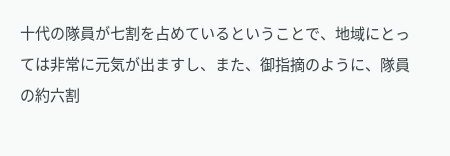十代の隊員が七割を占めているということで、地域にとっては非常に元気が出ますし、また、御指摘のように、隊員の約六割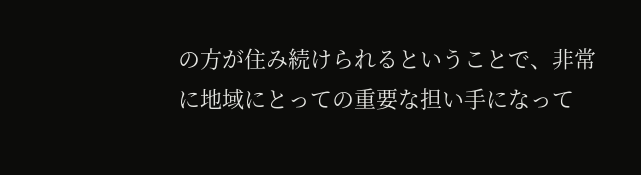の方が住み続けられるということで、非常に地域にとっての重要な担い手になって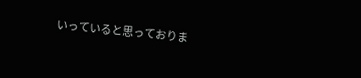いっていると思っておりま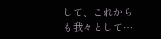して、これからも我々として…